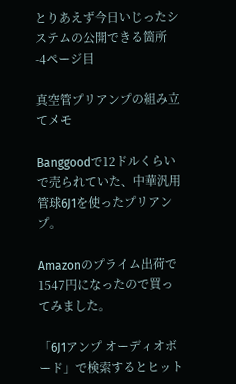とりあえず今日いじったシステムの公開できる箇所 -4ページ目

真空管プリアンプの組み立てメモ

Banggoodで12ドルくらいで売られていた、中華汎用管球6J1を使ったプリアンプ。

Amazonのプライム出荷で1547円になったので買ってみました。

「6J1アンプ オーディオボード」で検索するとヒット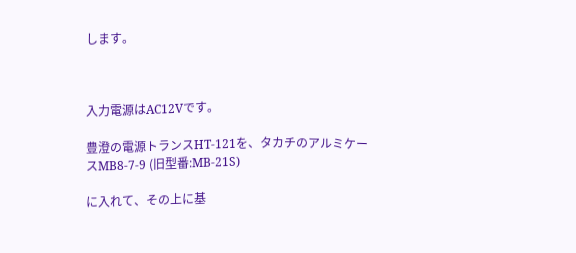します。



入力電源はAC12Vです。

豊澄の電源トランスHT-121を、タカチのアルミケースMB8-7-9 (旧型番:MB-21S)

に入れて、その上に基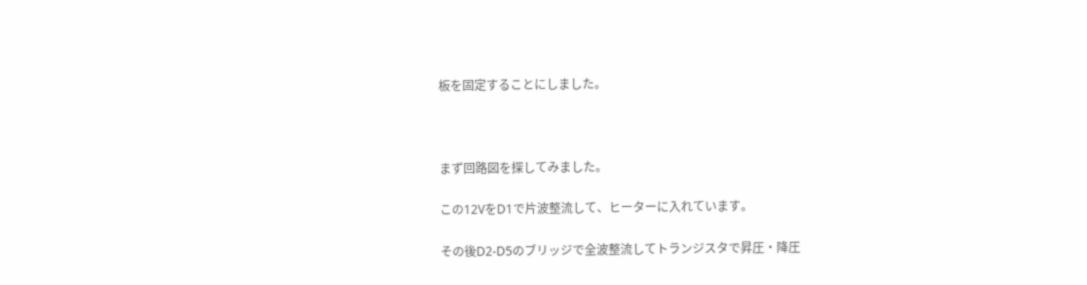板を固定することにしました。



まず回路図を探してみました。

この12VをD1で片波整流して、ヒーターに入れています。

その後D2-D5のブリッジで全波整流してトランジスタで昇圧・降圧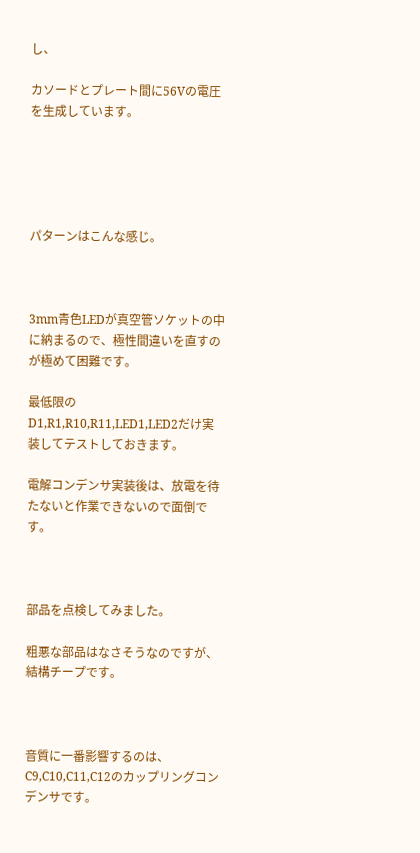し、

カソードとプレート間に56Vの電圧を生成しています。





パターンはこんな感じ。



3mm青色LEDが真空管ソケットの中に納まるので、極性間違いを直すのが極めて困難です。

最低限のD1,R1,R10,R11,LED1,LED2だけ実装してテストしておきます。

電解コンデンサ実装後は、放電を待たないと作業できないので面倒です。



部品を点検してみました。

粗悪な部品はなさそうなのですが、結構チープです。



音質に一番影響するのは、C9,C10,C11,C12のカップリングコンデンサです。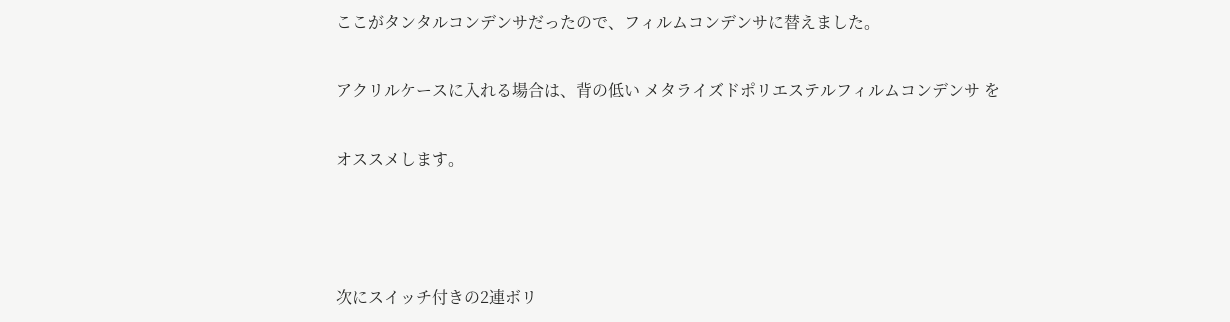ここがタンタルコンデンサだったので、フィルムコンデンサに替えました。

アクリルケースに入れる場合は、背の低い メタライズドポリエステルフィルムコンデンサ を

オススメします。



次にスイッチ付きの2連ボリ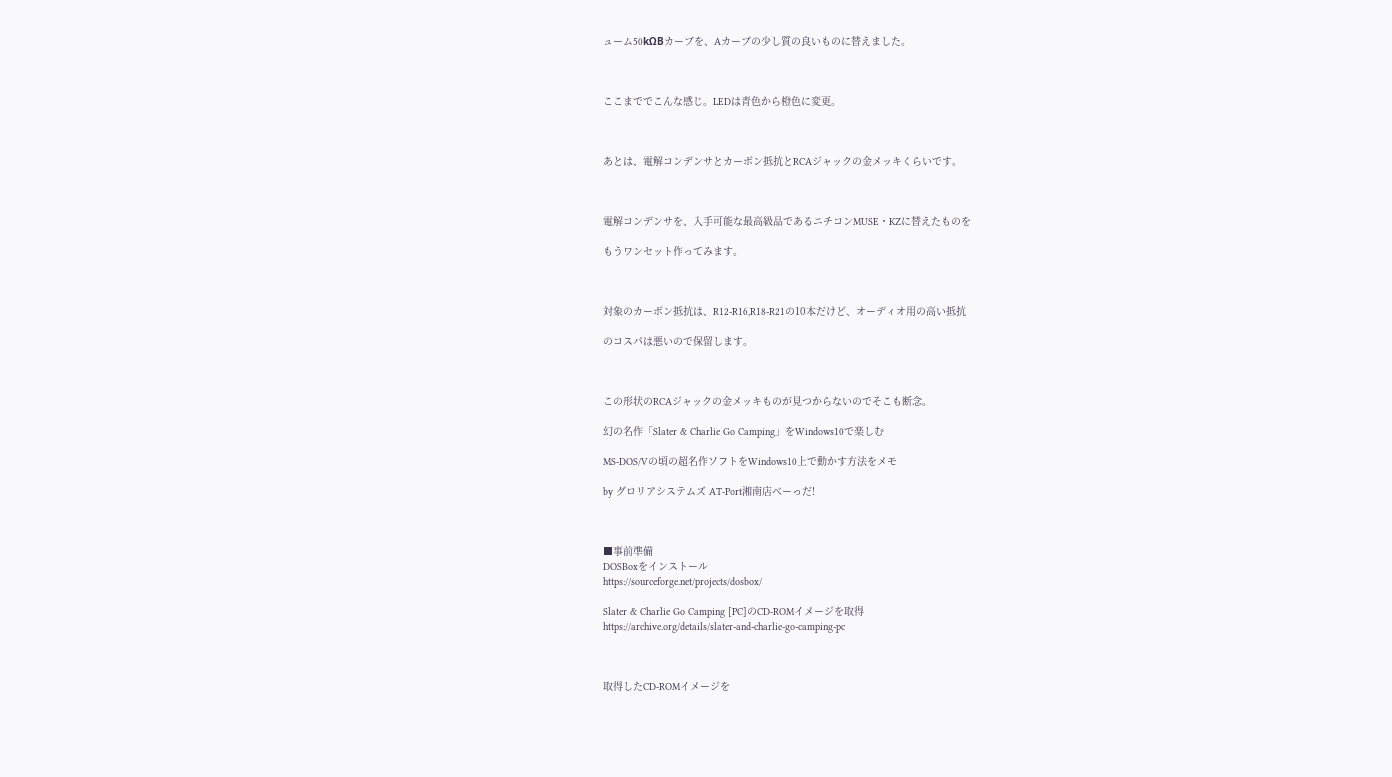ューム50kΩBカーブを、Aカーブの少し質の良いものに替えました。



ここまででこんな感じ。LEDは青色から橙色に変更。



あとは、電解コンデンサとカーボン抵抗とRCAジャックの金メッキくらいです。



電解コンデンサを、入手可能な最高級品であるニチコンMUSE・KZに替えたものを

もうワンセット作ってみます。



対象のカーボン抵抗は、R12-R16,R18-R21の10本だけど、オーディオ用の高い抵抗

のコスパは悪いので保留します。



この形状のRCAジャックの金メッキものが見つからないのでそこも断念。

幻の名作「Slater & Charlie Go Camping」をWindows10で楽しむ

MS-DOS/Vの頃の超名作ソフトをWindows10上で動かす方法をメモ

by グロリアシステムズ AT-Port湘南店べーっだ!



■事前準備
DOSBoxをインストール
https://sourceforge.net/projects/dosbox/

Slater & Charlie Go Camping [PC]のCD-ROMイメージを取得
https://archive.org/details/slater-and-charlie-go-camping-pc



取得したCD-ROMイメージを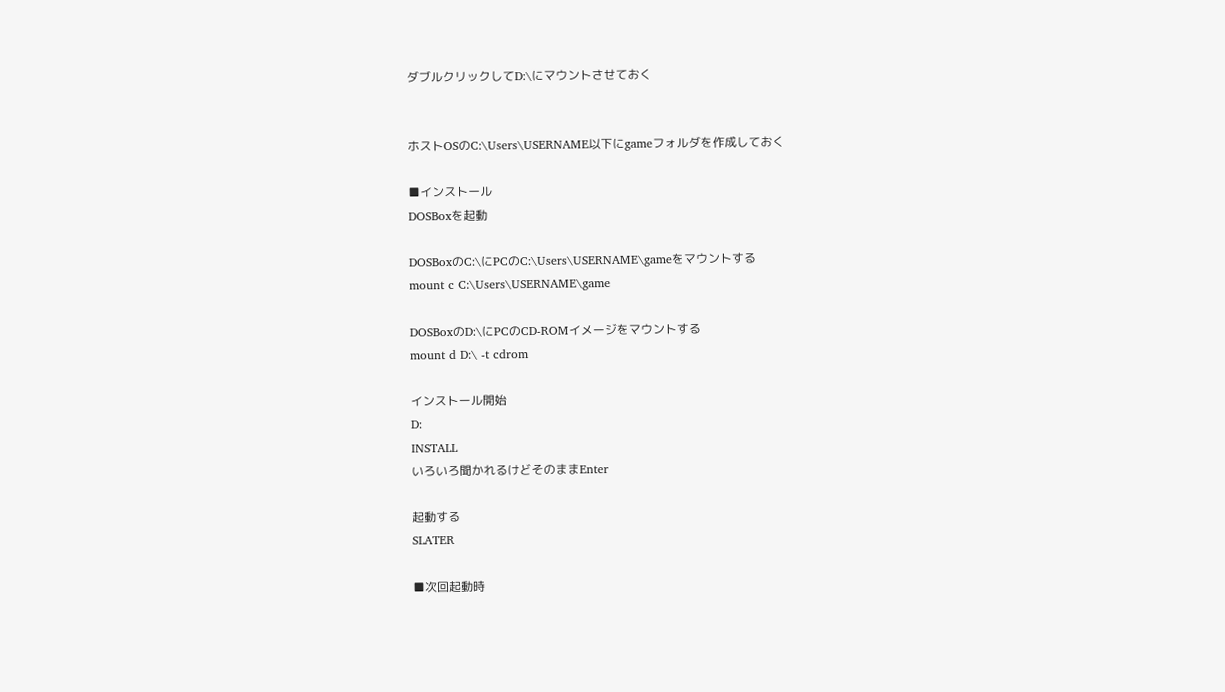ダブルクリックしてD:\にマウントさせておく


ホストOSのC:\Users\USERNAME以下にgameフォルダを作成しておく

■インストール
DOSBoxを起動

DOSBoxのC:\にPCのC:\Users\USERNAME\gameをマウントする
mount c C:\Users\USERNAME\game

DOSBoxのD:\にPCのCD-ROMイメージをマウントする
mount d D:\ -t cdrom

インストール開始
D:
INSTALL
いろいろ聞かれるけどそのままEnter

起動する
SLATER

■次回起動時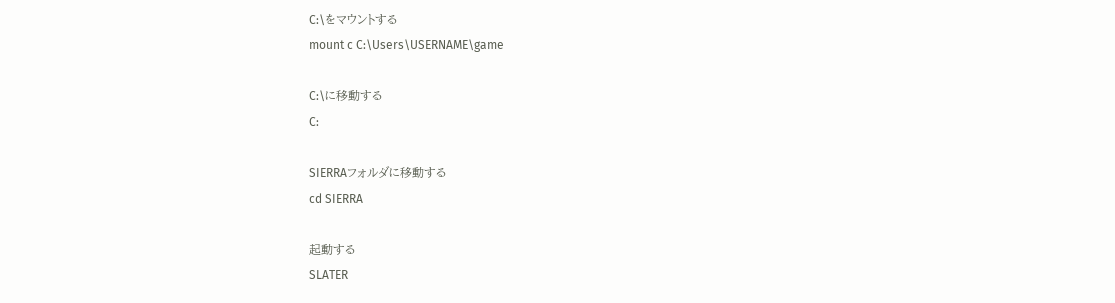C:\をマウントする
mount c C:\Users\USERNAME\game

C:\に移動する
C:

SIERRAフォルダに移動する
cd SIERRA

起動する
SLATER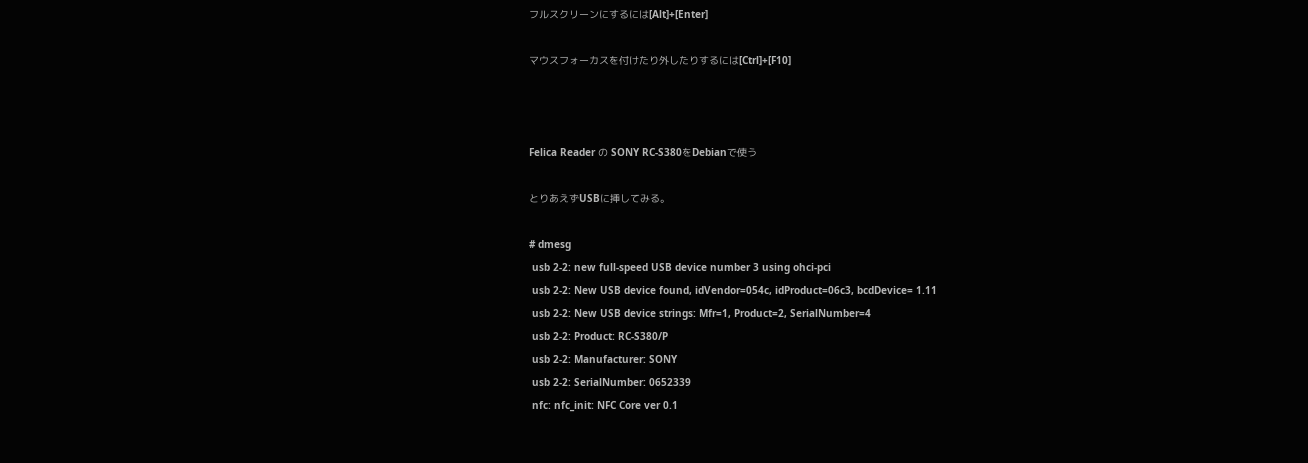フルスクリーンにするには[Alt]+[Enter]

マウスフォーカスを付けたり外したりするには[Ctrl]+[F10]



Felica Reader の SONY RC-S380をDebianで使う

とりあえずUSBに挿してみる。

# dmesg
 usb 2-2: new full-speed USB device number 3 using ohci-pci
 usb 2-2: New USB device found, idVendor=054c, idProduct=06c3, bcdDevice= 1.11
 usb 2-2: New USB device strings: Mfr=1, Product=2, SerialNumber=4
 usb 2-2: Product: RC-S380/P
 usb 2-2: Manufacturer: SONY
 usb 2-2: SerialNumber: 0652339
 nfc: nfc_init: NFC Core ver 0.1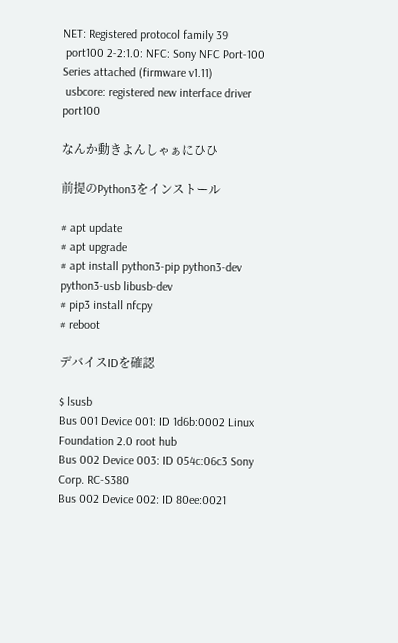NET: Registered protocol family 39
 port100 2-2:1.0: NFC: Sony NFC Port-100 Series attached (firmware v1.11)
 usbcore: registered new interface driver port100

なんか動きよんしゃぁにひひ

前提のPython3をインストール

# apt update
# apt upgrade
# apt install python3-pip python3-dev python3-usb libusb-dev
# pip3 install nfcpy
# reboot

デバイスIDを確認

$ lsusb
Bus 001 Device 001: ID 1d6b:0002 Linux Foundation 2.0 root hub
Bus 002 Device 003: ID 054c:06c3 Sony Corp. RC-S380
Bus 002 Device 002: ID 80ee:0021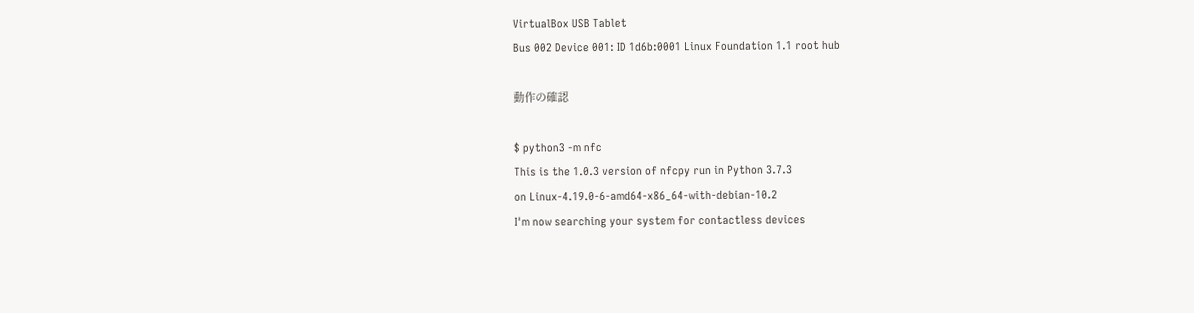VirtualBox USB Tablet
Bus 002 Device 001: ID 1d6b:0001 Linux Foundation 1.1 root hub

動作の確認

$ python3 -m nfc
This is the 1.0.3 version of nfcpy run in Python 3.7.3
on Linux-4.19.0-6-amd64-x86_64-with-debian-10.2
I'm now searching your system for contactless devices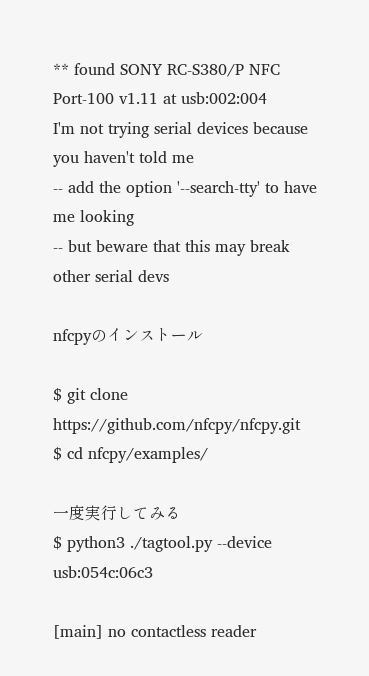** found SONY RC-S380/P NFC Port-100 v1.11 at usb:002:004
I'm not trying serial devices because you haven't told me
-- add the option '--search-tty' to have me looking
-- but beware that this may break other serial devs

nfcpyのインストール

$ git clone  https://github.com/nfcpy/nfcpy.git
$ cd nfcpy/examples/

一度実行してみる
$ python3 ./tagtool.py --device usb:054c:06c3

[main] no contactless reader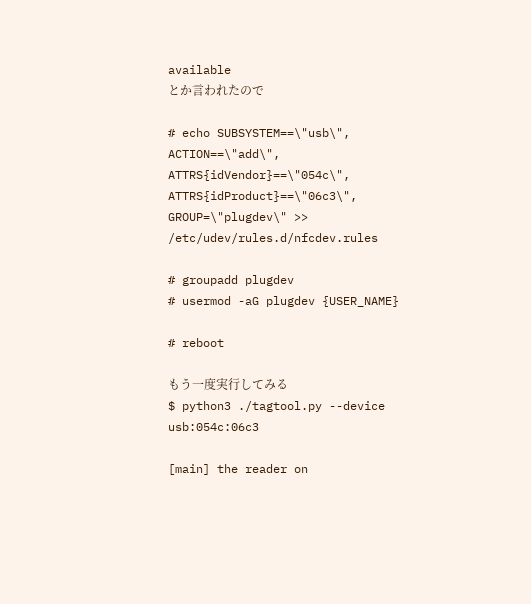available
とか言われたので

# echo SUBSYSTEM==\"usb\", ACTION==\"add\", ATTRS{idVendor}==\"054c\", ATTRS{idProduct}==\"06c3\", GROUP=\"plugdev\" >> /etc/udev/rules.d/nfcdev.rules

# groupadd plugdev
# usermod -aG plugdev {USER_NAME}

# reboot

もう一度実行してみる
$ python3 ./tagtool.py --device usb:054c:06c3

[main] the reader on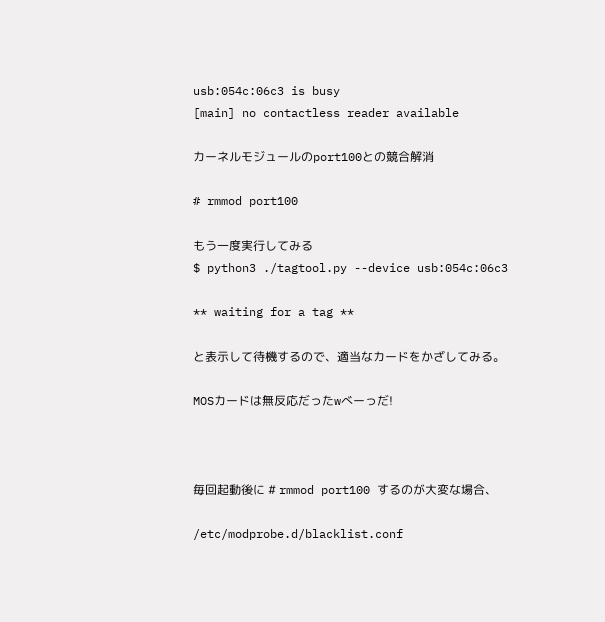usb:054c:06c3 is busy
[main] no contactless reader available

カーネルモジュールのport100との競合解消

# rmmod port100

もう一度実行してみる
$ python3 ./tagtool.py --device usb:054c:06c3

** waiting for a tag **

と表示して待機するので、適当なカードをかざしてみる。

MOSカードは無反応だったwべーっだ!



毎回起動後に # rmmod port100 するのが大変な場合、

/etc/modprobe.d/blacklist.conf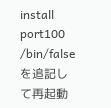install port100 /bin/false
を追記して再起動